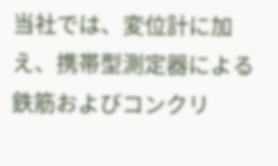当社では、変位計に加え、携帯型測定器による鉄筋およびコンクリ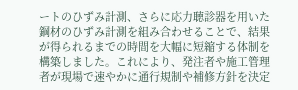ートのひずみ計測、さらに応力聴診器を用いた鋼材のひずみ計測を組み合わせることで、結果が得られるまでの時間を大幅に短縮する体制を構築しました。これにより、発注者や施工管理者が現場で速やかに通行規制や補修方針を決定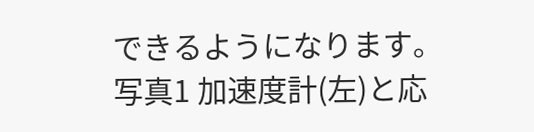できるようになります。
写真1 加速度計(左)と応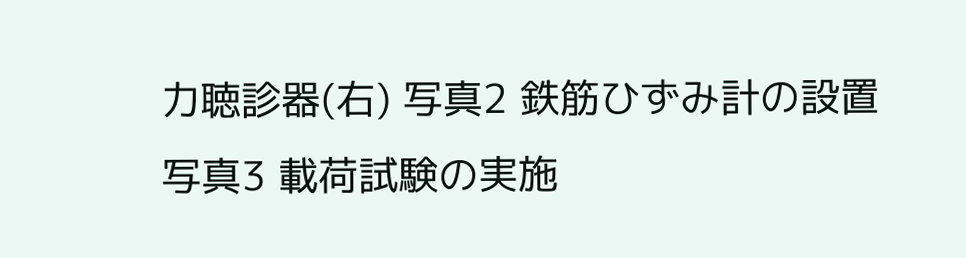力聴診器(右) 写真2 鉄筋ひずみ計の設置
写真3 載荷試験の実施